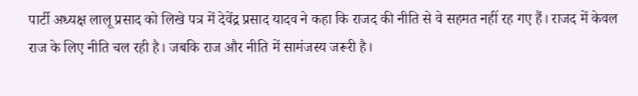पार्टी अध्यक्ष लालू प्रसाद को लिखे पत्र में देवेंद्र प्रसाद यादव ने कहा कि राजद की नीति से वे सहमत नहीं रह गए हैं। राजद में केवल राज के लिए नीति चल रही है। जबकि राज और नीति में सामंजस्य जरूरी है।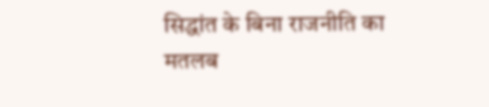सिद्धांत के बिना राजनीति का मतलब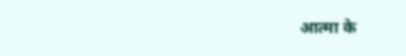आत्मा के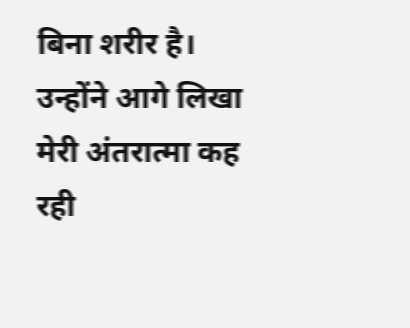बिना शरीर है। उन्होंने आगे लिखा मेरी अंतरात्मा कह रही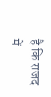है कि राजद में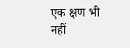एक क्षण भी नहीं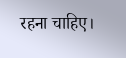रहना चाहिए।